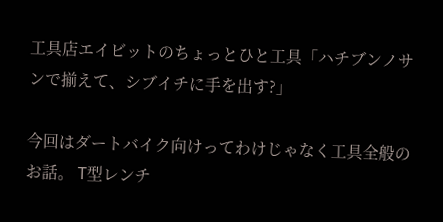工具店エイビットのちょっとひと工具「ハチブンノサンで揃えて、シブイチに手を出す?」

今回はダートバイク向けってわけじゃなく工具全般のお話。 T型レンチ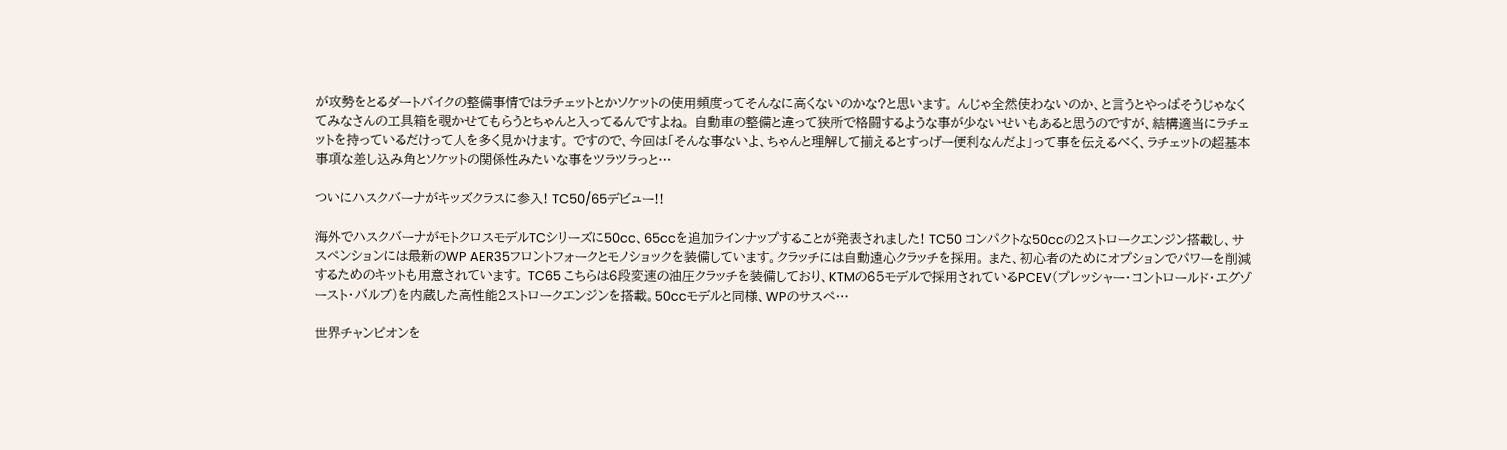が攻勢をとるダートバイクの整備事情ではラチェットとかソケットの使用頻度ってそんなに高くないのかな?と思います。 んじゃ全然使わないのか、と言うとやっぱそうじゃなくてみなさんの工具箱を覗かせてもらうとちゃんと入ってるんですよね。 自動車の整備と違って狭所で格闘するような事が少ないせいもあると思うのですが、結構適当にラチェットを持っているだけって人を多く見かけます。 ですので、今回は「そんな事ないよ、ちゃんと理解して揃えるとすっげー便利なんだよ」って事を伝えるべく、ラチェットの超基本事項な差し込み角とソケットの関係性みたいな事をツラツラっと…

ついにハスクバーナがキッズクラスに参入! TC50/65デビュー!!

海外でハスクバーナがモトクロスモデルTCシリーズに50cc、65ccを追加ラインナップすることが発表されました! TC50 コンパクトな50ccの2ストロークエンジン搭載し、サスペンションには最新のWP AER35フロントフォークとモノショックを装備しています。クラッチには自動遠心クラッチを採用。 また、初心者のためにオプションでパワーを削減するためのキットも用意されています。 TC65 こちらは6段変速の油圧クラッチを装備しており、KTMの65モデルで採用されているPCEV(プレッシャー・コントロールド・エグゾースト・バルブ)を内蔵した高性能2ストロークエンジンを搭載。50ccモデルと同様、WPのサスペ…

世界チャンピオンを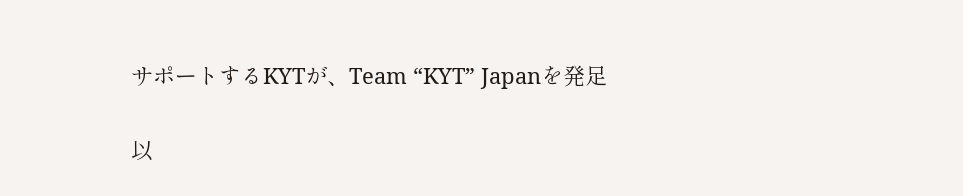サポートするKYTが、Team “KYT” Japanを発足

以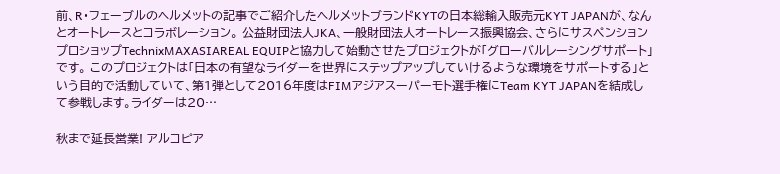前、R・フェーブルのヘルメットの記事でご紹介したヘルメットブランドKYTの日本総輸入販売元KYT JAPANが、なんとオートレースとコラボレーション。 公益財団法人JKA、一般財団法人オートレース振興協会、さらにサスペンションプロショップTechnixMAXASIAREAL EQUIPと協力して始動させたプロジェクトが「グローバルレーシングサポート」です。 このプロジェクトは「日本の有望なライダーを世界にステップアップしていけるような環境をサポートする」という目的で活動していて、第1弾として2016年度はFIMアジアスーパーモト選手権にTeam KYT JAPANを結成して参戦します。ライダーは20…

秋まで延長営業! アルコピア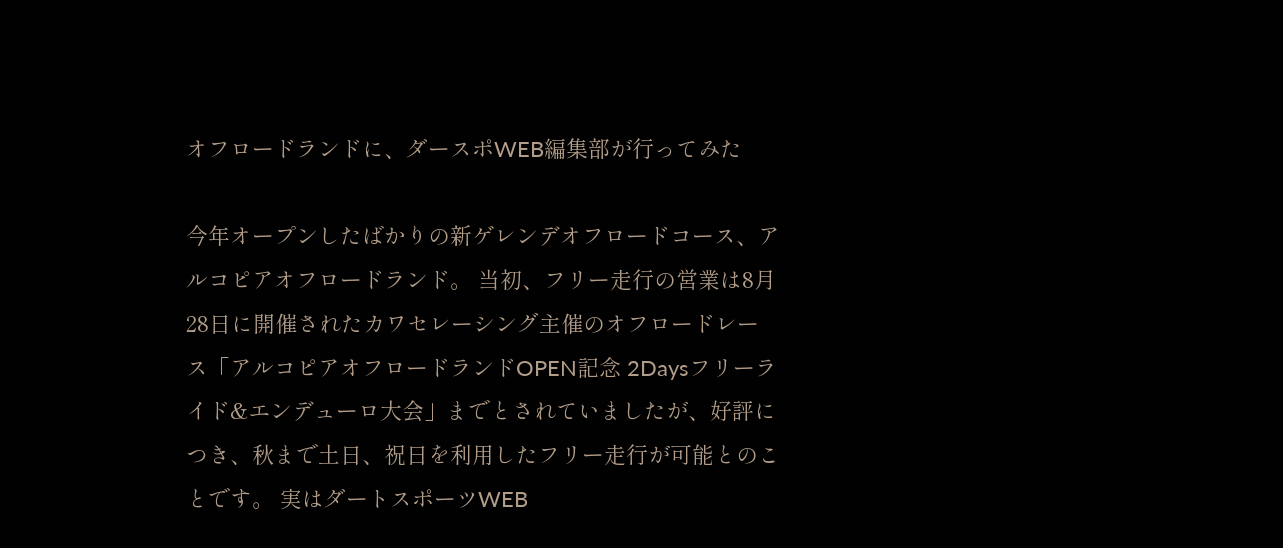オフロードランドに、ダースポWEB編集部が行ってみた

今年オープンしたばかりの新ゲレンデオフロードコース、アルコピアオフロードランド。 当初、フリー走行の営業は8月28日に開催されたカワセレーシング主催のオフロードレース「アルコピアオフロードランドOPEN記念 2Daysフリーライド&エンデューロ大会」までとされていましたが、好評につき、秋まで土日、祝日を利用したフリー走行が可能とのことです。 実はダートスポーツWEB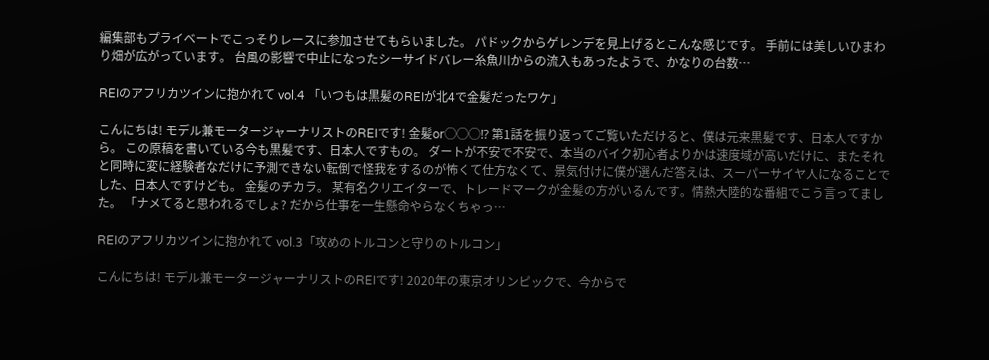編集部もプライベートでこっそりレースに参加させてもらいました。 パドックからゲレンデを見上げるとこんな感じです。 手前には美しいひまわり畑が広がっています。 台風の影響で中止になったシーサイドバレー糸魚川からの流入もあったようで、かなりの台数…

REIのアフリカツインに抱かれて vol.4 「いつもは黒髪のREIが北4で金髪だったワケ」

こんにちは! モデル兼モータージャーナリストのREIです! 金髪or◯◯◯⁉ 第1話を振り返ってご覧いただけると、僕は元来黒髪です、日本人ですから。 この原稿を書いている今も黒髪です、日本人ですもの。 ダートが不安で不安で、本当のバイク初心者よりかは速度域が高いだけに、またそれと同時に変に経験者なだけに予測できない転倒で怪我をするのが怖くて仕方なくて、景気付けに僕が選んだ答えは、スーパーサイヤ人になることでした、日本人ですけども。 金髪のチカラ。 某有名クリエイターで、トレードマークが金髪の方がいるんです。情熱大陸的な番組でこう言ってました。 「ナメてると思われるでしょ? だから仕事を一生懸命やらなくちゃっ…

REIのアフリカツインに抱かれて vol.3「攻めのトルコンと守りのトルコン」

こんにちは! モデル兼モータージャーナリストのREIです! 2020年の東京オリンピックで、今からで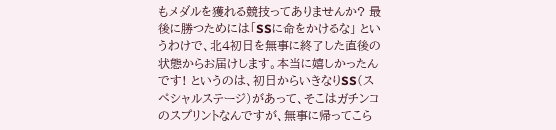もメダルを獲れる競技ってありませんか? 最後に勝つためには「SSに命をかけるな」 というわけで、北4初日を無事に終了した直後の状態からお届けします。本当に嬉しかったんです! というのは、初日からいきなりSS(スペシャルステージ)があって、そこはガチンコのスプリントなんですが、無事に帰ってこら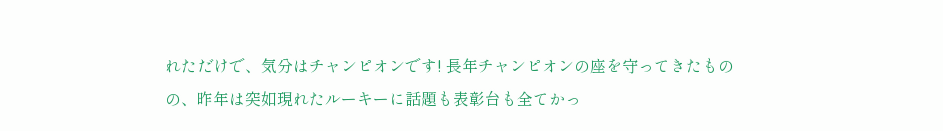れただけで、気分はチャンピオンです! 長年チャンピオンの座を守ってきたものの、昨年は突如現れたルーキーに話題も表彰台も全てかっ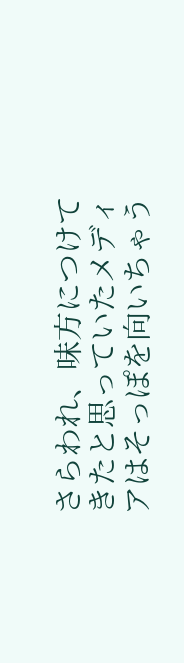さらわれ、味方につけてきたと思っていたメディアはそっぽを向いちゃう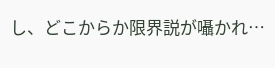し、どこからか限界説が囁かれ…